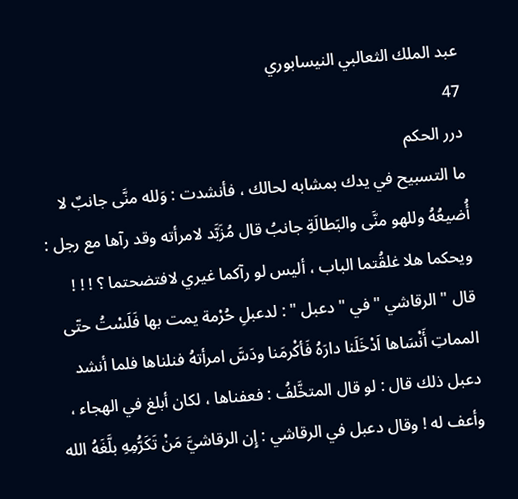عبد الملك الثعالبي النيسابوري
47
درر الحكم
ما التسبيح في يدك بمشابه لحالك ، فأنشدت : وَلله منَّى جانبٌ لا أُضيعُهُ وللهو منَّى والبَطالَةِ جانبُ قال مُزَبَّد لامرأته وقد رآها مع رجل : ويحكما هلا غلقُتما الباب ، أليس لو رآكما غيري لافتضحتما ؟ ! ! ! قال " الرقاشي " في " دعبل " : لدعبلِ حُرْمة يمت بها فَلَسْتُ حتّى المماتِ أَنْسَاها اَدْخَلَنا دارَهُ فَأكْرمَنا ودَسَّ امرأتهُ فنلناها فلما أنشد دعبل ذلك قال : لو قال المتخَّلفُ : فعفناها ، لكان أبلغ في الهجاء ، وأعف له ! وقال دعبل في الرقاشي : إِن الرقاشيَّ مَنْ تَكَرُّمِهِ بلَّغَهُ الله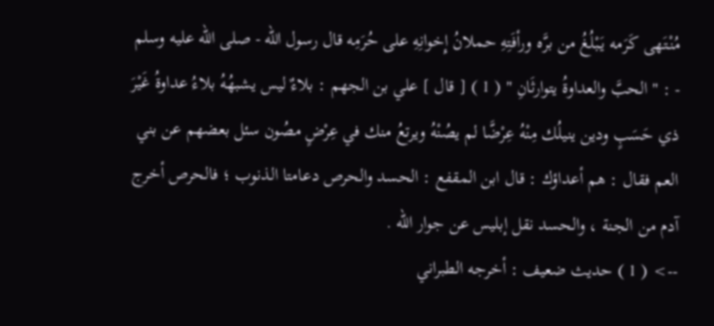مُنْتَهى كَرَمه يَبْلُغُ من برَّه ورأفَتِهِ حملانُ إِخوانِهِ على حُرَمِه قال رسول الله - صلى الله عليه وسلم - : " الحبَّ والعداوةُ يتوارثَانِ " ( 1 ) [ قال ] علي بن الجهم : بلاءٌ ليس يشبهُهُ بلاءُ عداوةُ غَيْرَ ذي حَسَبٍ ودين ينيلُك مِنْهُ عِرْضَّا لم يصُنْهُ ويرتعُ منك في عِرْضٍ مصُون سئل بعضهم عن بني العم فقال : هم أعداؤك : قال ابن المقفع : الحسد والحرص دعامتا الذنوب ؛ فالحرص أخرج آدم من الجنة ، والحسد نقل إبليس عن جوار الله .
--> ( 1 ) حديث ضعيف : أخرجه الطبراني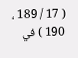( 17 / 189 ، 190 ) في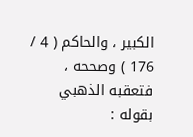الكبير ، والحاكم ( 4 / 176 ) وصححه ، فتعقبه الذهبي بقوله :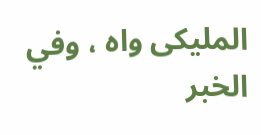المليكى واه ، وفي الخبر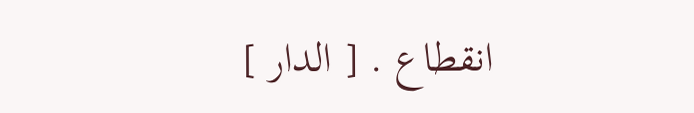انقطاع . [ الدار ]